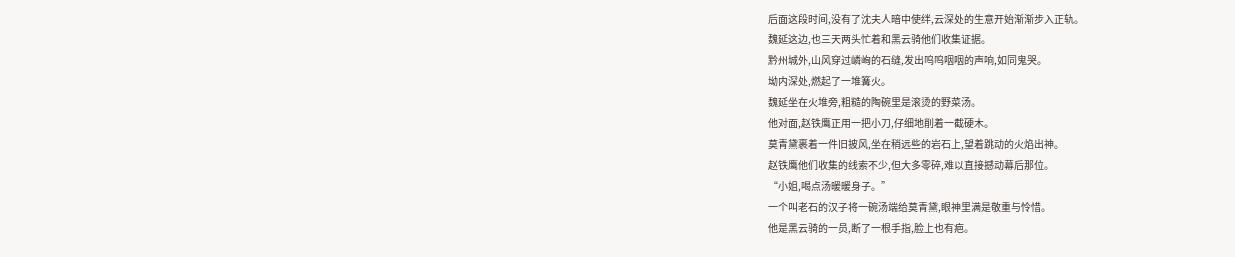后面这段时间,没有了沈夫人暗中使绊,云深处的生意开始渐渐步入正轨。
魏延这边,也三天两头忙着和黑云骑他们收集证据。
黔州城外,山风穿过嶙峋的石缝,发出呜呜咽咽的声响,如同鬼哭。
坳内深处,燃起了一堆篝火。
魏延坐在火堆旁,粗糙的陶碗里是滚烫的野菜汤。
他对面,赵铁鹰正用一把小刀,仔细地削着一截硬木。
莫青黛裹着一件旧披风,坐在稍远些的岩石上,望着跳动的火焰出神。
赵铁鹰他们收集的线索不少,但大多零碎,难以直接撼动幕后那位。
“小姐,喝点汤暖暖身子。”
一个叫老石的汉子将一碗汤端给莫青黛,眼神里满是敬重与怜惜。
他是黑云骑的一员,断了一根手指,脸上也有疤。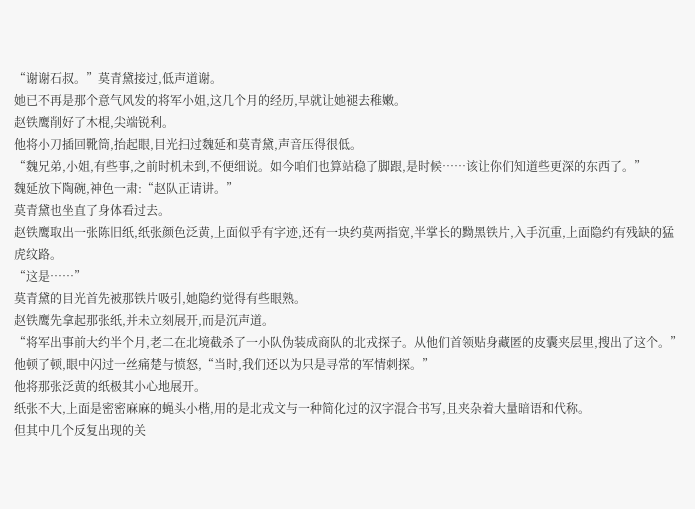“谢谢石叔。”莫青黛接过,低声道谢。
她已不再是那个意气风发的将军小姐,这几个月的经历,早就让她褪去稚嫩。
赵铁鹰削好了木棍,尖端锐利。
他将小刀插回靴筒,抬起眼,目光扫过魏延和莫青黛,声音压得很低。
“魏兄弟,小姐,有些事,之前时机未到,不便细说。如今咱们也算站稳了脚跟,是时候……该让你们知道些更深的东西了。”
魏延放下陶碗,神色一肃:“赵队正请讲。”
莫青黛也坐直了身体看过去。
赵铁鹰取出一张陈旧纸,纸张颜色泛黄,上面似乎有字迹,还有一块约莫两指宽,半掌长的黝黑铁片,入手沉重,上面隐约有残缺的猛虎纹路。
“这是……”
莫青黛的目光首先被那铁片吸引,她隐约觉得有些眼熟。
赵铁鹰先拿起那张纸,并未立刻展开,而是沉声道。
“将军出事前大约半个月,老二在北境截杀了一小队伪装成商队的北戎探子。从他们首领贴身藏匿的皮囊夹层里,搜出了这个。”
他顿了顿,眼中闪过一丝痛楚与愤怒,“当时,我们还以为只是寻常的军情刺探。”
他将那张泛黄的纸极其小心地展开。
纸张不大,上面是密密麻麻的蝇头小楷,用的是北戎文与一种简化过的汉字混合书写,且夹杂着大量暗语和代称。
但其中几个反复出现的关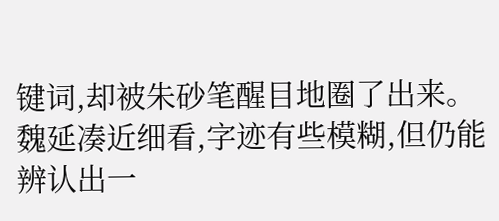键词,却被朱砂笔醒目地圈了出来。
魏延凑近细看,字迹有些模糊,但仍能辨认出一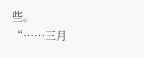些。
“……三月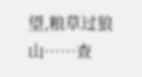望,粮草过狼山……查